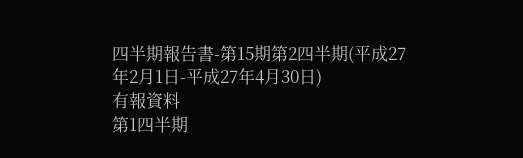四半期報告書-第15期第2四半期(平成27年2月1日-平成27年4月30日)
有報資料
第1四半期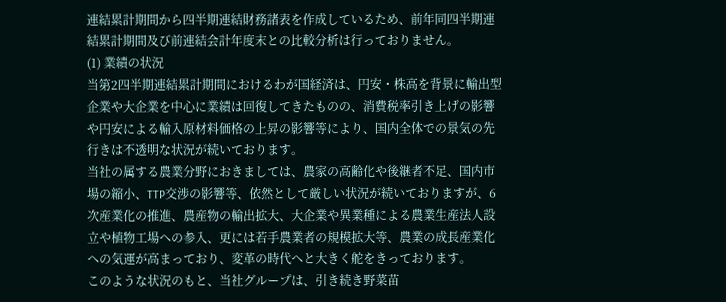連結累計期間から四半期連結財務諸表を作成しているため、前年同四半期連結累計期間及び前連結会計年度末との比較分析は行っておりません。
(1) 業績の状況
当第2四半期連結累計期間におけるわが国経済は、円安・株高を背景に輸出型企業や大企業を中心に業績は回復してきたものの、消費税率引き上げの影響や円安による輸入原材料価格の上昇の影響等により、国内全体での景気の先行きは不透明な状況が続いております。
当社の属する農業分野におきましては、農家の高齢化や後継者不足、国内市場の縮小、TTP交渉の影響等、依然として厳しい状況が続いておりますが、6次産業化の推進、農産物の輸出拡大、大企業や異業種による農業生産法人設立や植物工場への参入、更には若手農業者の規模拡大等、農業の成長産業化への気運が高まっており、変革の時代へと大きく舵をきっております。
このような状況のもと、当社グループは、引き続き野菜苗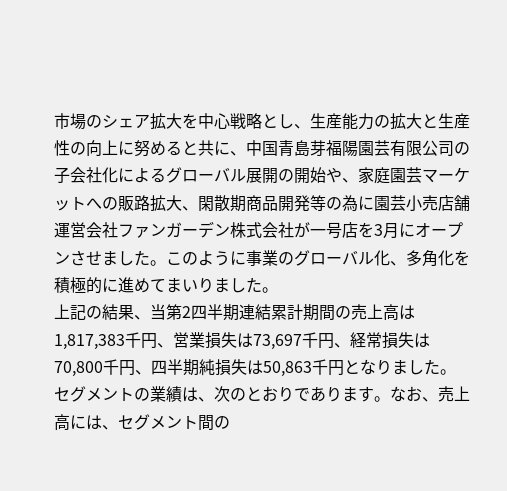市場のシェア拡大を中心戦略とし、生産能力の拡大と生産性の向上に努めると共に、中国青島芽福陽園芸有限公司の子会社化によるグローバル展開の開始や、家庭園芸マーケットへの販路拡大、閑散期商品開発等の為に園芸小売店舗運営会社ファンガーデン株式会社が一号店を3月にオープンさせました。このように事業のグローバル化、多角化を積極的に進めてまいりました。
上記の結果、当第2四半期連結累計期間の売上高は1,817,383千円、営業損失は73,697千円、経常損失は70,800千円、四半期純損失は50,863千円となりました。
セグメントの業績は、次のとおりであります。なお、売上高には、セグメント間の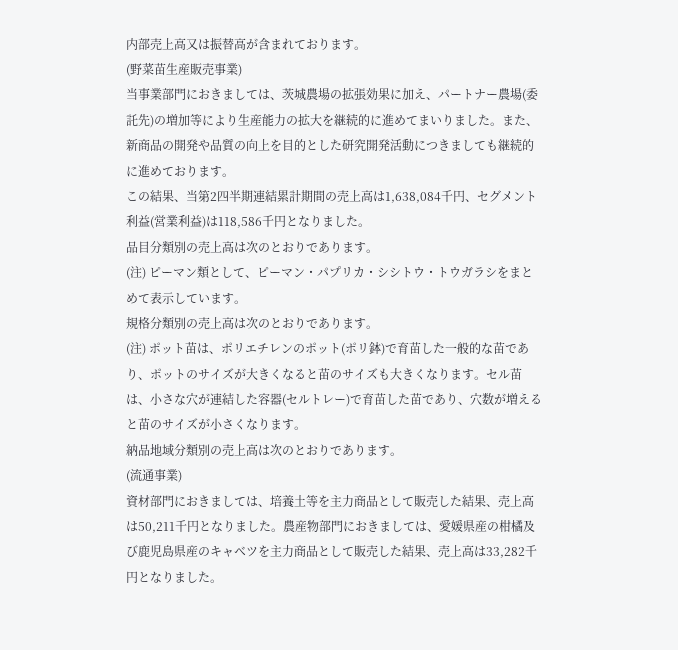内部売上高又は振替高が含まれております。
(野菜苗生産販売事業)
当事業部門におきましては、茨城農場の拡張効果に加え、パートナー農場(委託先)の増加等により生産能力の拡大を継続的に進めてまいりました。また、新商品の開発や品質の向上を目的とした研究開発活動につきましても継続的に進めております。
この結果、当第2四半期連結累計期間の売上高は1,638,084千円、セグメント利益(営業利益)は118,586千円となりました。
品目分類別の売上高は次のとおりであります。
(注) ピーマン類として、ピーマン・パプリカ・シシトウ・トウガラシをまとめて表示しています。
規格分類別の売上高は次のとおりであります。
(注) ポット苗は、ポリエチレンのポット(ポリ鉢)で育苗した一般的な苗であり、ポットのサイズが大きくなると苗のサイズも大きくなります。セル苗は、小さな穴が連結した容器(セルトレー)で育苗した苗であり、穴数が増えると苗のサイズが小さくなります。
納品地域分類別の売上高は次のとおりであります。
(流通事業)
資材部門におきましては、培養土等を主力商品として販売した結果、売上高は50,211千円となりました。農産物部門におきましては、愛媛県産の柑橘及び鹿児島県産のキャベツを主力商品として販売した結果、売上高は33,282千円となりました。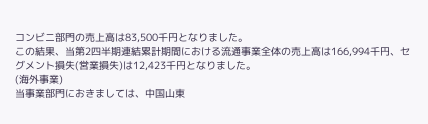コンビニ部門の売上高は83,500千円となりました。
この結果、当第2四半期連結累計期間における流通事業全体の売上高は166,994千円、セグメント損失(営業損失)は12,423千円となりました。
(海外事業)
当事業部門におきましては、中国山東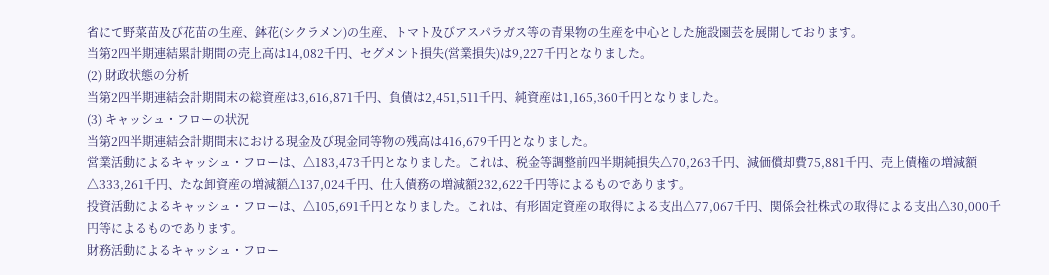省にて野菜苗及び花苗の生産、鉢花(シクラメン)の生産、トマト及びアスパラガス等の青果物の生産を中心とした施設園芸を展開しております。
当第2四半期連結累計期間の売上高は14,082千円、セグメント損失(営業損失)は9,227千円となりました。
(2) 財政状態の分析
当第2四半期連結会計期間末の総資産は3,616,871千円、負債は2,451,511千円、純資産は1,165,360千円となりました。
(3) キャッシュ・フローの状況
当第2四半期連結会計期間末における現金及び現金同等物の残高は416,679千円となりました。
営業活動によるキャッシュ・フローは、△183,473千円となりました。これは、税金等調整前四半期純損失△70,263千円、減価償却費75,881千円、売上債権の増減額△333,261千円、たな卸資産の増減額△137,024千円、仕入債務の増減額232,622千円等によるものであります。
投資活動によるキャッシュ・フローは、△105,691千円となりました。これは、有形固定資産の取得による支出△77,067千円、関係会社株式の取得による支出△30,000千円等によるものであります。
財務活動によるキャッシュ・フロー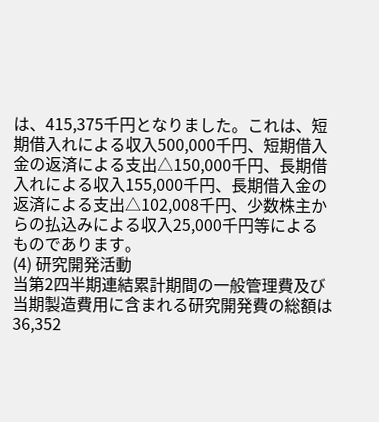は、415,375千円となりました。これは、短期借入れによる収入500,000千円、短期借入金の返済による支出△150,000千円、長期借入れによる収入155,000千円、長期借入金の返済による支出△102,008千円、少数株主からの払込みによる収入25,000千円等によるものであります。
(4) 研究開発活動
当第2四半期連結累計期間の一般管理費及び当期製造費用に含まれる研究開発費の総額は36,352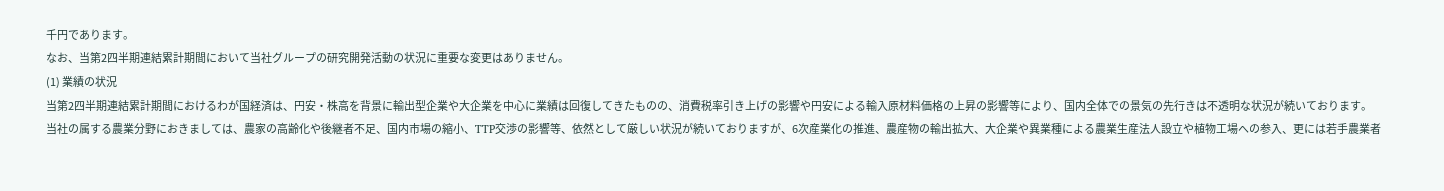千円であります。
なお、当第2四半期連結累計期間において当社グループの研究開発活動の状況に重要な変更はありません。
(1) 業績の状況
当第2四半期連結累計期間におけるわが国経済は、円安・株高を背景に輸出型企業や大企業を中心に業績は回復してきたものの、消費税率引き上げの影響や円安による輸入原材料価格の上昇の影響等により、国内全体での景気の先行きは不透明な状況が続いております。
当社の属する農業分野におきましては、農家の高齢化や後継者不足、国内市場の縮小、TTP交渉の影響等、依然として厳しい状況が続いておりますが、6次産業化の推進、農産物の輸出拡大、大企業や異業種による農業生産法人設立や植物工場への参入、更には若手農業者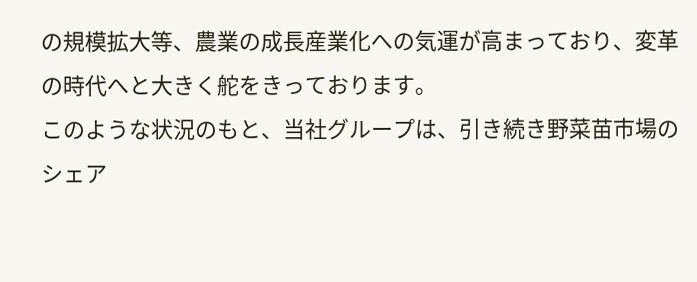の規模拡大等、農業の成長産業化への気運が高まっており、変革の時代へと大きく舵をきっております。
このような状況のもと、当社グループは、引き続き野菜苗市場のシェア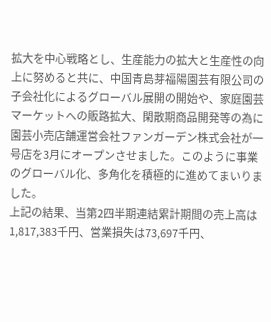拡大を中心戦略とし、生産能力の拡大と生産性の向上に努めると共に、中国青島芽福陽園芸有限公司の子会社化によるグローバル展開の開始や、家庭園芸マーケットへの販路拡大、閑散期商品開発等の為に園芸小売店舗運営会社ファンガーデン株式会社が一号店を3月にオープンさせました。このように事業のグローバル化、多角化を積極的に進めてまいりました。
上記の結果、当第2四半期連結累計期間の売上高は1,817,383千円、営業損失は73,697千円、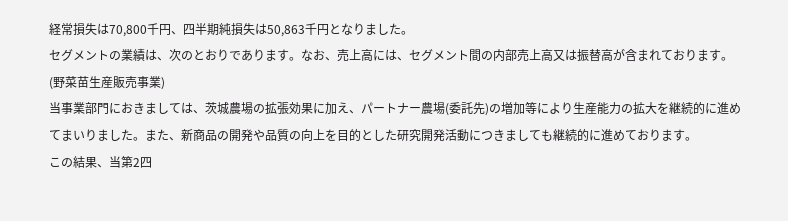経常損失は70,800千円、四半期純損失は50,863千円となりました。
セグメントの業績は、次のとおりであります。なお、売上高には、セグメント間の内部売上高又は振替高が含まれております。
(野菜苗生産販売事業)
当事業部門におきましては、茨城農場の拡張効果に加え、パートナー農場(委託先)の増加等により生産能力の拡大を継続的に進めてまいりました。また、新商品の開発や品質の向上を目的とした研究開発活動につきましても継続的に進めております。
この結果、当第2四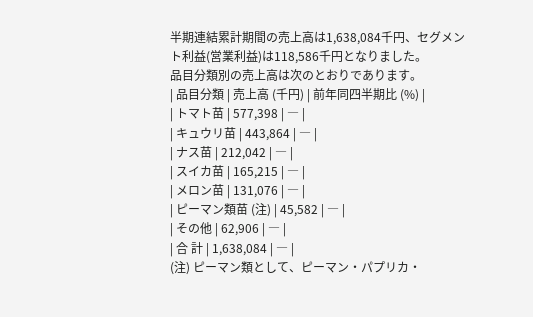半期連結累計期間の売上高は1,638,084千円、セグメント利益(営業利益)は118,586千円となりました。
品目分類別の売上高は次のとおりであります。
| 品目分類 | 売上高 (千円) | 前年同四半期比 (%) |
| トマト苗 | 577,398 | ― |
| キュウリ苗 | 443,864 | ― |
| ナス苗 | 212,042 | ― |
| スイカ苗 | 165,215 | ― |
| メロン苗 | 131,076 | ― |
| ピーマン類苗 (注) | 45,582 | ― |
| その他 | 62,906 | ― |
| 合 計 | 1,638,084 | ― |
(注) ピーマン類として、ピーマン・パプリカ・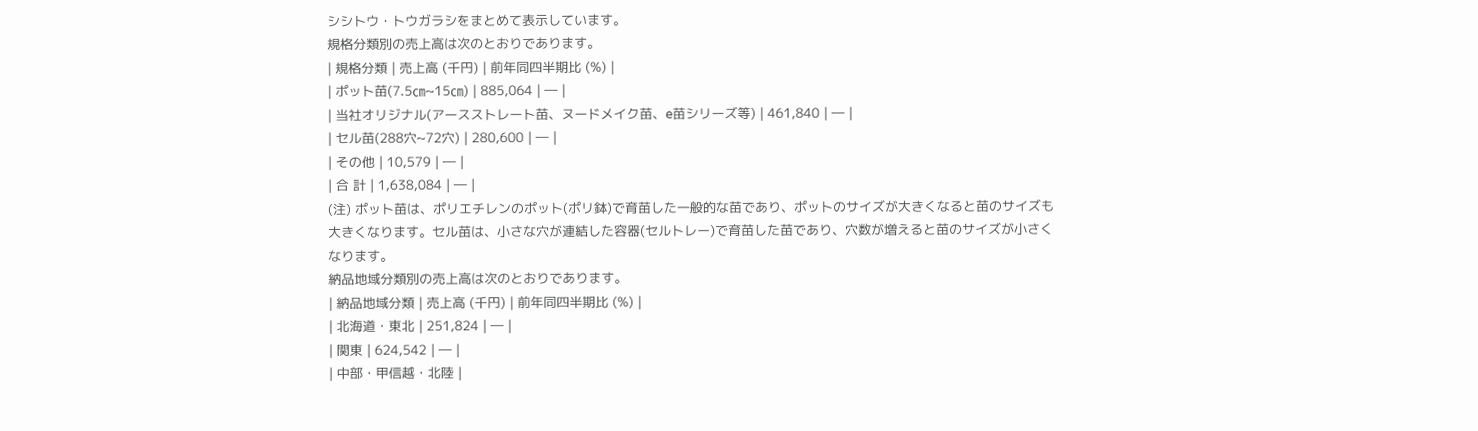シシトウ・トウガラシをまとめて表示しています。
規格分類別の売上高は次のとおりであります。
| 規格分類 | 売上高 (千円) | 前年同四半期比 (%) |
| ポット苗(7.5㎝~15㎝) | 885,064 | ― |
| 当社オリジナル(アースストレート苗、ヌードメイク苗、e苗シリーズ等) | 461,840 | ― |
| セル苗(288穴~72穴) | 280,600 | ― |
| その他 | 10,579 | ― |
| 合 計 | 1,638,084 | ― |
(注) ポット苗は、ポリエチレンのポット(ポリ鉢)で育苗した一般的な苗であり、ポットのサイズが大きくなると苗のサイズも大きくなります。セル苗は、小さな穴が連結した容器(セルトレー)で育苗した苗であり、穴数が増えると苗のサイズが小さくなります。
納品地域分類別の売上高は次のとおりであります。
| 納品地域分類 | 売上高 (千円) | 前年同四半期比 (%) |
| 北海道・東北 | 251,824 | ― |
| 関東 | 624,542 | ― |
| 中部・甲信越・北陸 |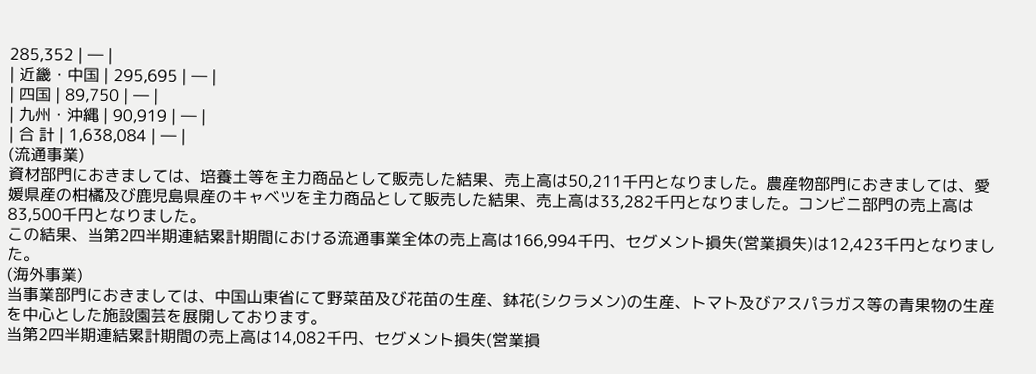285,352 | ― |
| 近畿・中国 | 295,695 | ― |
| 四国 | 89,750 | ― |
| 九州・沖縄 | 90,919 | ― |
| 合 計 | 1,638,084 | ― |
(流通事業)
資材部門におきましては、培養土等を主力商品として販売した結果、売上高は50,211千円となりました。農産物部門におきましては、愛媛県産の柑橘及び鹿児島県産のキャベツを主力商品として販売した結果、売上高は33,282千円となりました。コンビニ部門の売上高は83,500千円となりました。
この結果、当第2四半期連結累計期間における流通事業全体の売上高は166,994千円、セグメント損失(営業損失)は12,423千円となりました。
(海外事業)
当事業部門におきましては、中国山東省にて野菜苗及び花苗の生産、鉢花(シクラメン)の生産、トマト及びアスパラガス等の青果物の生産を中心とした施設園芸を展開しております。
当第2四半期連結累計期間の売上高は14,082千円、セグメント損失(営業損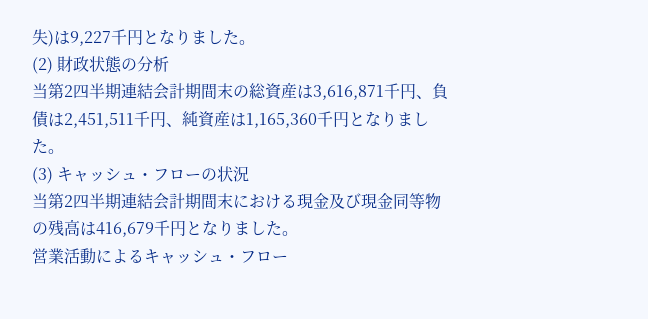失)は9,227千円となりました。
(2) 財政状態の分析
当第2四半期連結会計期間末の総資産は3,616,871千円、負債は2,451,511千円、純資産は1,165,360千円となりました。
(3) キャッシュ・フローの状況
当第2四半期連結会計期間末における現金及び現金同等物の残高は416,679千円となりました。
営業活動によるキャッシュ・フロー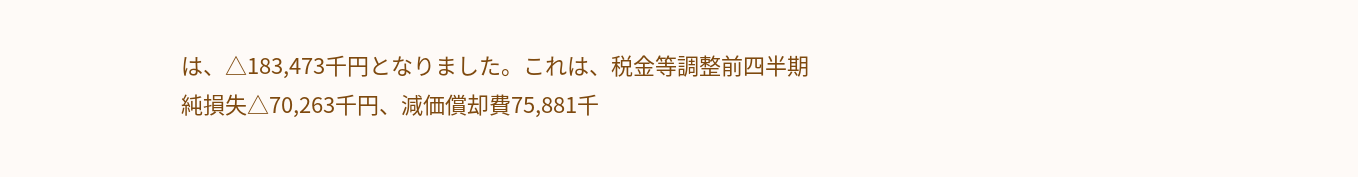は、△183,473千円となりました。これは、税金等調整前四半期純損失△70,263千円、減価償却費75,881千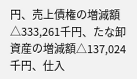円、売上債権の増減額△333,261千円、たな卸資産の増減額△137,024千円、仕入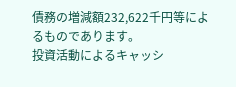債務の増減額232,622千円等によるものであります。
投資活動によるキャッシ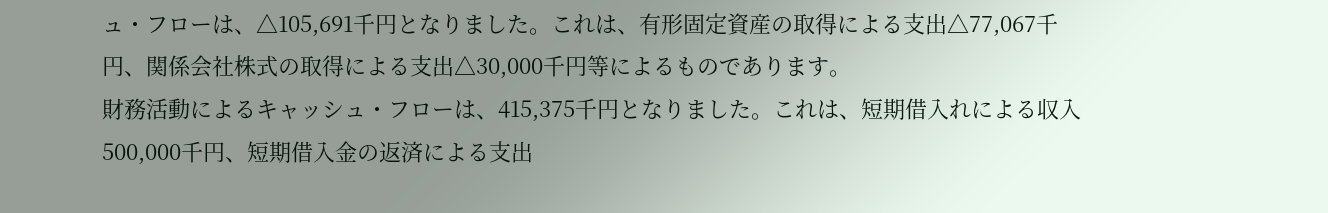ュ・フローは、△105,691千円となりました。これは、有形固定資産の取得による支出△77,067千円、関係会社株式の取得による支出△30,000千円等によるものであります。
財務活動によるキャッシュ・フローは、415,375千円となりました。これは、短期借入れによる収入500,000千円、短期借入金の返済による支出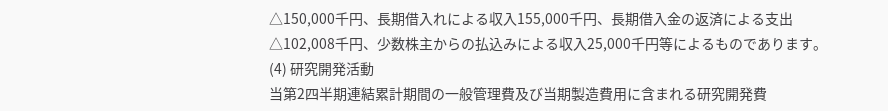△150,000千円、長期借入れによる収入155,000千円、長期借入金の返済による支出△102,008千円、少数株主からの払込みによる収入25,000千円等によるものであります。
(4) 研究開発活動
当第2四半期連結累計期間の一般管理費及び当期製造費用に含まれる研究開発費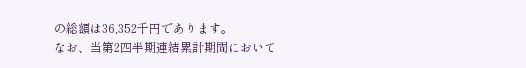の総額は36,352千円であります。
なお、当第2四半期連結累計期間において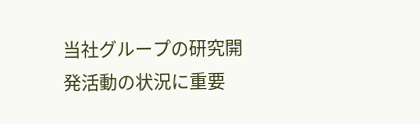当社グループの研究開発活動の状況に重要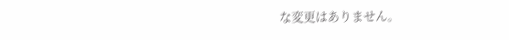な変更はありません。